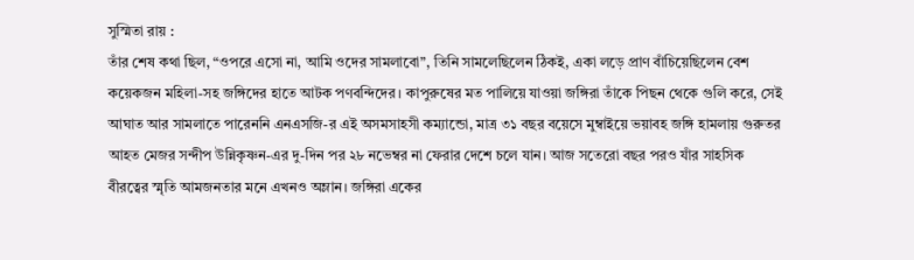সুস্মিতা রায় :
তাঁর শেষ কথা ছিল, “ওপরে এসো না, আমি ওদের সামলাবো”, তিনি সামলেছিলেন ঠিকই, একা লড়ে প্রাণ বাঁচিয়েছিলেন বেশ কয়েকজন মহিলা-সহ জঙ্গিদের হাতে আটক পণবন্দিদের। কাপুরুষের মত পালিয়ে যাওয়া জঙ্গিরা তাঁকে পিছন থেকে গুলি করে, সেই আঘাত আর সামলাতে পারেননি এনএসজি-র এই অসমসাহসী কম্যান্ডো, মাত্র ৩১ বছর বয়েসে মুম্বাইয়ে ভয়াবহ জঙ্গি হামলায় গুরুতর আহত মেজর সন্দীপ উন্নিকৃষ্ণন-এর দু-দিন পর ২৮ নভেম্বর না ফেরার দেশে চলে যান। আজ সতেরো বছর পরও যাঁর সাহসিক বীরত্বের স্মৃতি আমজনতার মনে এখনও অম্লান। জঙ্গিরা একের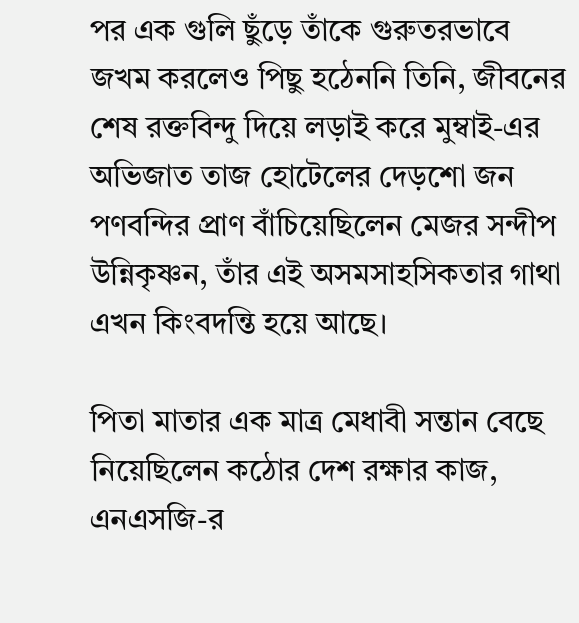পর এক গুলি ছুঁড়ে তাঁকে গুরুতরভাবে জখম করলেও পিছু হঠেননি তিনি, জীবনের শেষ রক্তবিন্দু দিয়ে লড়াই করে মুম্বাই-এর অভিজাত তাজ হোটেলের দেড়শো জন পণবন্দির প্রাণ বাঁচিয়েছিলেন মেজর সন্দীপ উন্নিকৃষ্ণন, তাঁর এই অসমসাহসিকতার গাথা এখন কিংবদন্তি হয়ে আছে।

পিতা মাতার এক মাত্র মেধাবী সন্তান বেছে নিয়েছিলেন কঠোর দেশ রক্ষার কাজ, এনএসজি-র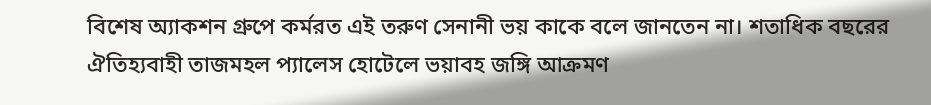বিশেষ অ্যাকশন গ্রুপে কর্মরত এই তরুণ সেনানী ভয় কাকে বলে জানতেন না। শতাধিক বছরের ঐতিহ্যবাহী তাজমহল প্যালেস হোটেলে ভয়াবহ জঙ্গি আক্রমণ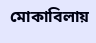মোকাবিলায়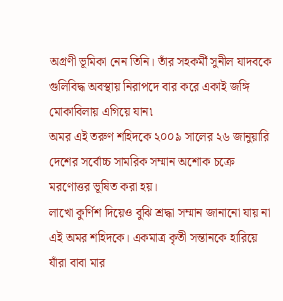অগ্রণী ভূমিকা নেন তিনি। তাঁর সহকর্মী সুনীল যাদবকে গুলিবিদ্ধ অবস্থায় নিরাপদে বার করে একাই জঙ্গি মোকাবিলায় এগিয়ে যান৷
অমর এই তরুণ শহিদকে ২০০৯ সালের ২৬ জানুয়ারি দেশের সর্বোচ্চ সামরিক সম্মান অশোক চক্রে মরণোত্তর ভূষিত করা হয়।
লাখো কুর্ণিশ দিয়েও বুঝি শ্রদ্ধা সম্মান জানানো যায় না এই অমর শহিদকে। একমাত্র কৃতী সন্তানকে হারিয়ে যাঁরা বাবা মার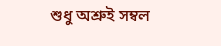শুধু অশ্রুই সম্বল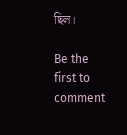ছিল।

Be the first to comment